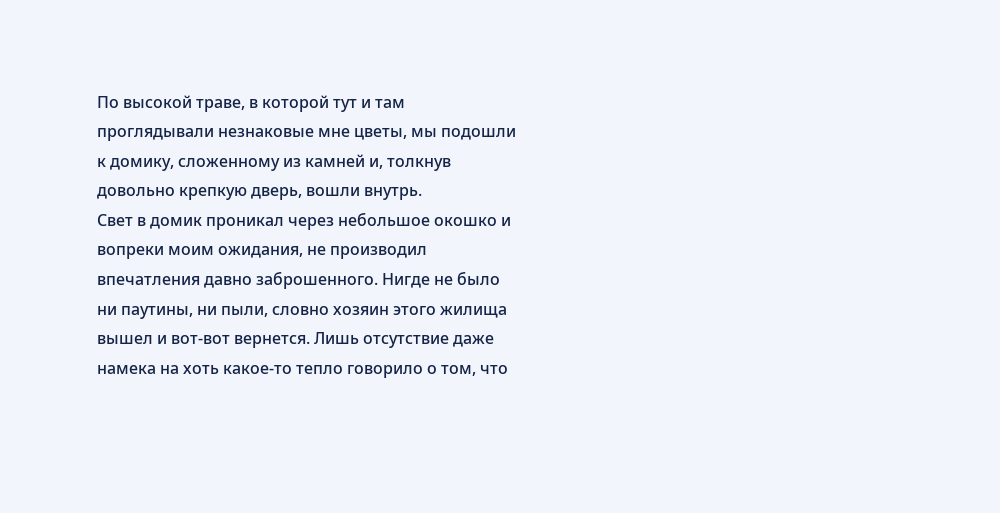По высокой траве, в которой тут и там проглядывали незнаковые мне цветы, мы подошли к домику, сложенному из камней и, толкнув довольно крепкую дверь, вошли внутрь.
Свет в домик проникал через небольшое окошко и вопреки моим ожидания, не производил впечатления давно заброшенного. Нигде не было ни паутины, ни пыли, словно хозяин этого жилища вышел и вот-вот вернется. Лишь отсутствие даже намека на хоть какое-то тепло говорило о том, что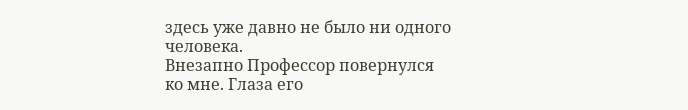здесь уже давно не было ни одного человека.
Внезапно Профессор повернулся ко мне. Глаза его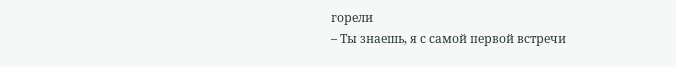горели
– Ты знаешь, я с самой первой встречи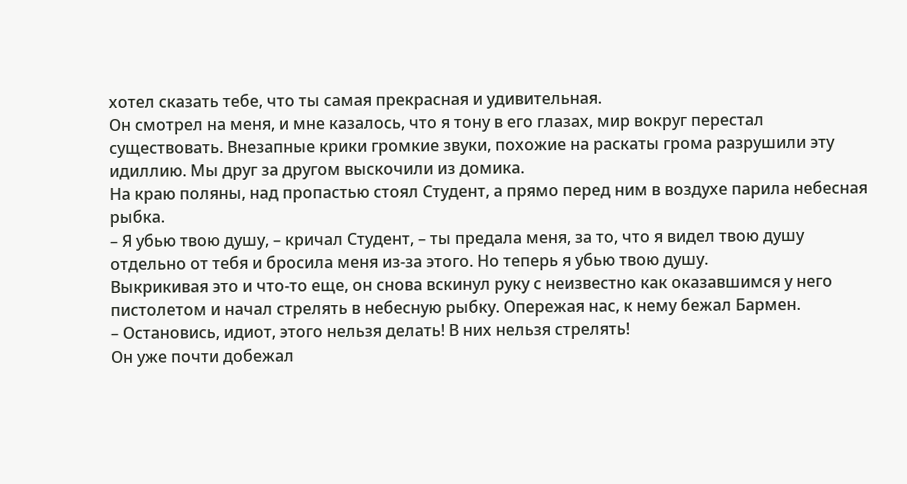хотел сказать тебе, что ты самая прекрасная и удивительная.
Он смотрел на меня, и мне казалось, что я тону в его глазах, мир вокруг перестал существовать. Внезапные крики громкие звуки, похожие на раскаты грома разрушили эту идиллию. Мы друг за другом выскочили из домика.
На краю поляны, над пропастью стоял Студент, а прямо перед ним в воздухе парила небесная рыбка.
– Я убью твою душу, – кричал Студент, – ты предала меня, за то, что я видел твою душу отдельно от тебя и бросила меня из-за этого. Но теперь я убью твою душу.
Выкрикивая это и что-то еще, он снова вскинул руку с неизвестно как оказавшимся у него пистолетом и начал стрелять в небесную рыбку. Опережая нас, к нему бежал Бармен.
– Остановись, идиот, этого нельзя делать! В них нельзя стрелять!
Он уже почти добежал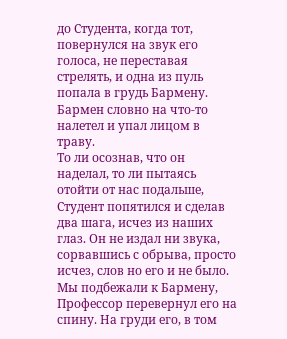до Студента, когда тот, повернулся на звук его голоса, не переставая стрелять, и одна из пуль попала в грудь Бармену. Бармен словно на что-то налетел и упал лицом в траву.
То ли осознав, что он наделал, то ли пытаясь отойти от нас подальше, Студент попятился и сделав два шага, исчез из наших глаз. Он не издал ни звука, сорвавшись с обрыва, просто исчез, слов но его и не было.
Мы подбежали к Бармену, Профессор перевернул его на спину. На груди его, в том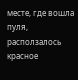месте, где вошла пуля, расползалось красное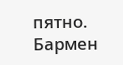пятно. Бармен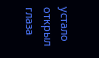устало открыл глаза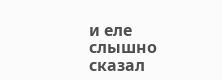и еле слышно сказал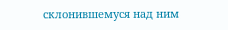склонившемуся над ним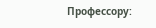Профессору: